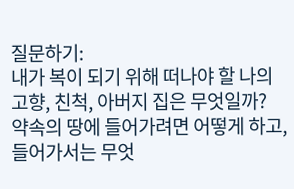질문하기:
내가 복이 되기 위해 떠나야 할 나의 고향, 친척, 아버지 집은 무엇일까?
약속의 땅에 들어가려면 어떻게 하고, 들어가서는 무엇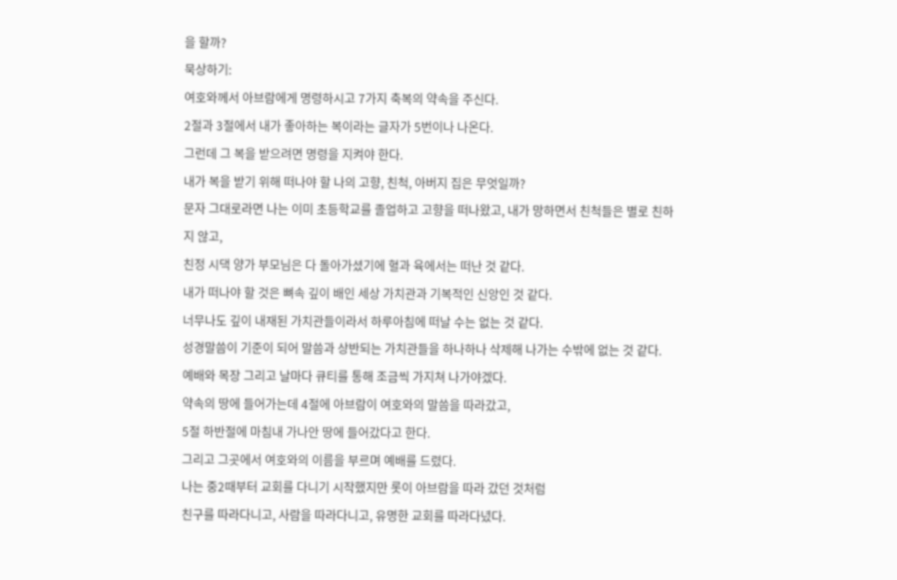을 할까?
묵상하기:
여호와께서 아브람에게 명령하시고 7가지 축복의 약속을 주신다.
2절과 3절에서 내가 좋아하는 복이라는 글자가 5번이나 나온다.
그런데 그 복을 받으려면 명령을 지켜야 한다.
내가 복을 받기 위해 떠나야 할 나의 고향, 친척, 아버지 집은 무엇일까?
문자 그대로라면 나는 이미 초등학교를 졸업하고 고향을 떠나왔고, 내가 망하면서 친척들은 별로 친하지 않고,
친정 시댁 양가 부모님은 다 돌아가셨기에 혈과 육에서는 떠난 것 같다.
내가 떠나야 할 것은 뼈속 깊이 배인 세상 가치관과 기복적인 신앙인 것 같다.
너무나도 깊이 내재된 가치관들이라서 하루아침에 떠날 수는 없는 것 같다.
성경말씀이 기준이 되어 말씀과 상반되는 가치관들을 하나하나 삭제해 나가는 수밖에 없는 것 같다.
예배와 목장 그리고 날마다 큐티를 통해 조금씩 가지쳐 나가야겠다.
약속의 땅에 들어가는데 4절에 아브람이 여호와의 말씀을 따라갔고,
5절 하반절에 마침내 가나안 땅에 들어갔다고 한다.
그리고 그곳에서 여호와의 이름을 부르며 예배를 드렸다.
나는 중2때부터 교회를 다니기 시작했지만 롯이 아브람을 따라 갔던 것처럼
친구를 따라다니고, 사람을 따라다니고, 유명한 교회를 따라다녔다.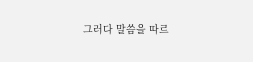그러다 말씀을 따르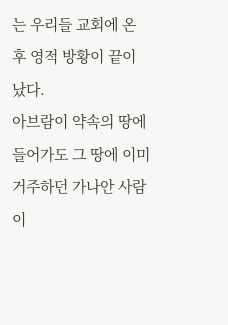는 우리들 교회에 온 후 영적 방황이 끝이 났다.
아브람이 약속의 땅에 들어가도 그 땅에 이미 거주하던 가나안 사람이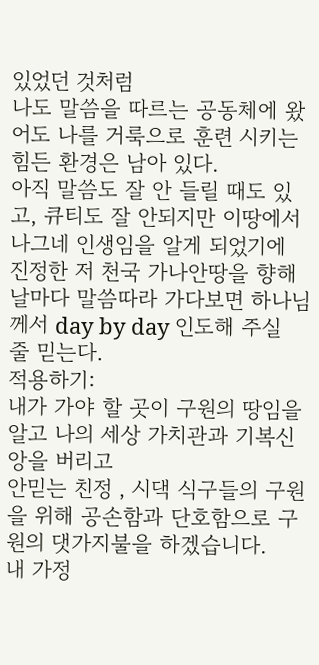있었던 것처럼
나도 말씀을 따르는 공동체에 왔어도 나를 거룩으로 훈련 시키는 힘든 환경은 남아 있다.
아직 말씀도 잘 안 들릴 때도 있고, 큐티도 잘 안되지만 이땅에서 나그네 인생임을 알게 되었기에
진정한 저 천국 가나안땅을 향해 날마다 말씀따라 가다보면 하나님께서 day by day 인도해 주실 줄 믿는다.
적용하기:
내가 가야 할 곳이 구원의 땅임을 알고 나의 세상 가치관과 기복신앙을 버리고
안믿는 친정 , 시댁 식구들의 구원을 위해 공손함과 단호함으로 구원의 댓가지불을 하겠습니다.
내 가정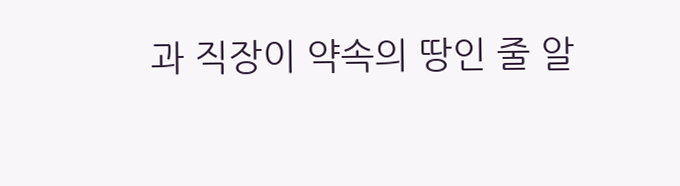과 직장이 약속의 땅인 줄 알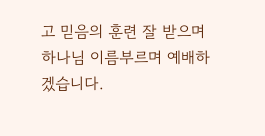고 믿음의 훈련 잘 받으며 하나님 이름부르며 예배하겠습니다.